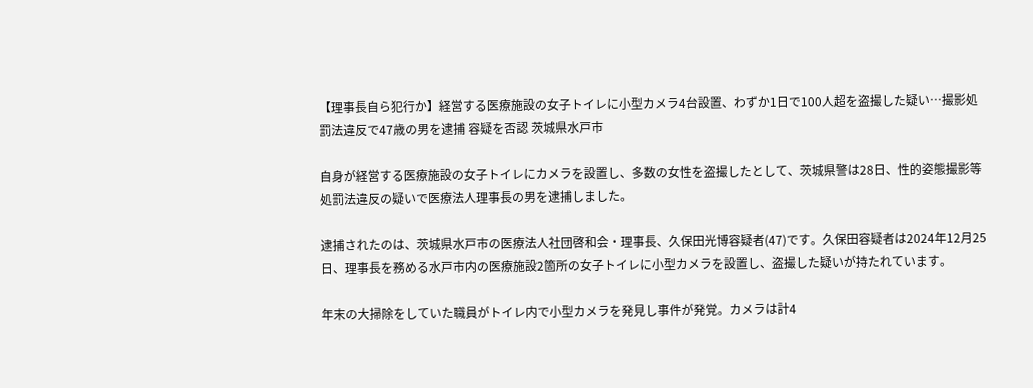【理事長自ら犯行か】経営する医療施設の女子トイレに小型カメラ4台設置、わずか1日で100人超を盗撮した疑い…撮影処罰法違反で47歳の男を逮捕 容疑を否認 茨城県水戸市

自身が経営する医療施設の女子トイレにカメラを設置し、多数の女性を盗撮したとして、茨城県警は28日、性的姿態撮影等処罰法違反の疑いで医療法人理事長の男を逮捕しました。

逮捕されたのは、茨城県水戸市の医療法人社団啓和会・理事長、久保田光博容疑者(47)です。久保田容疑者は2024年12月25日、理事長を務める水戸市内の医療施設2箇所の女子トイレに小型カメラを設置し、盗撮した疑いが持たれています。

年末の大掃除をしていた職員がトイレ内で小型カメラを発見し事件が発覚。カメラは計4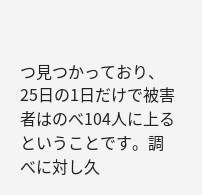つ見つかっており、25日の1日だけで被害者はのべ104人に上るということです。調べに対し久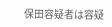保田容疑者は容疑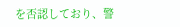を否認しており、警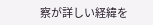察が詳しい経緯を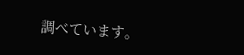調べています。